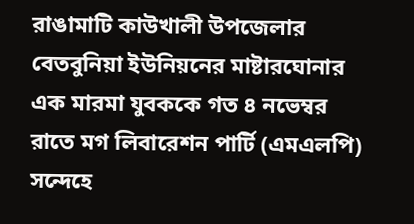রাঙামাটি কাউখালী উপজেলার বেতবুনিয়া ইউনিয়নের মাষ্টারঘোনার এক মারমা যুবককে গত ৪ নভেম্বর রাতে মগ লিবারেশন পার্টি (এমএলপি) সন্দেহে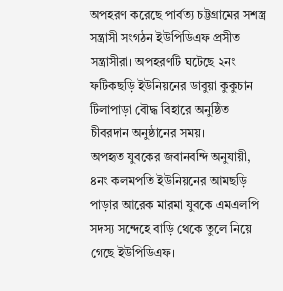অপহরণ করেছে পার্বত্য চট্টগ্রামের সশস্ত্র সন্ত্রাসী সংগঠন ইউপিডিএফ প্রসীত সন্ত্রাসীরা। অপহরণটি ঘটেছে ২নং ফটিকছড়ি ইউনিয়নের ডাবুয়া কুকুচান টিলাপাড়া বৌদ্ধ বিহারে অনুষ্ঠিত চীবরদান অনুষ্ঠানের সময়।
অপহৃত যুবকের জবানবন্দি অনুযায়ী, ৪নং কলমপতি ইউনিয়নের আমছড়ি পাড়ার আরেক মারমা যুবকে এমএলপি সদস্য সন্দেহে বাড়ি থেকে তুলে নিয়ে গেছে ইউপিডিএফ।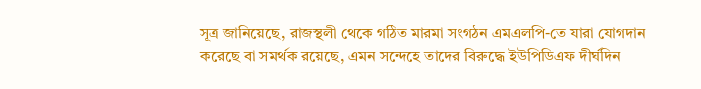সূত্র জানিয়েছে, রাজস্থলী থেকে গঠিত মারমা সংগঠন এমএলপি-তে যারা যোগদান করেছে বা সমর্থক রয়েছে, এমন সন্দেহে তাদের বিরুদ্ধে ইউপিডিএফ দীর্ঘদিন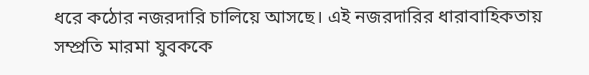ধরে কঠোর নজরদারি চালিয়ে আসছে। এই নজরদারির ধারাবাহিকতায় সম্প্রতি মারমা যুবককে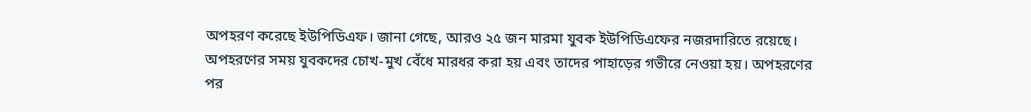অপহরণ করেছে ইউপিডিএফ। জানা গেছে, আরও ২৫ জন মারমা যুবক ইউপিডিএফের নজরদারিতে রয়েছে।
অপহরণের সময় যুবকদের চোখ-মুখ বেঁধে মারধর করা হয় এবং তাদের পাহাড়ের গভীরে নেওয়া হয়। অপহরণের পর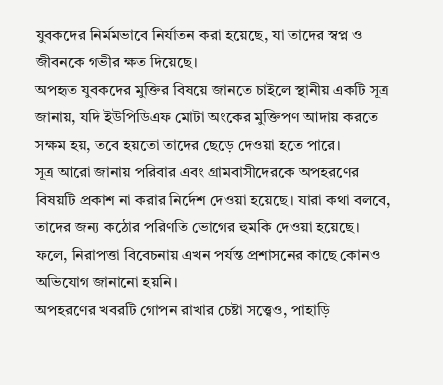যুবকদের নির্মমভাবে নির্যাতন করা হয়েছে, যা তাদের স্বপ্ন ও জীবনকে গভীর ক্ষত দিয়েছে।
অপহৃত যুবকদের মুক্তির বিষয়ে জানতে চাইলে স্থানীয় একটি সূত্র জানায়, যদি ইউপিডিএফ মোটা অংকের মুক্তিপণ আদায় করতে সক্ষম হয়, তবে হয়তো তাদের ছেড়ে দেওয়া হতে পারে।
সূত্র আরো জানায় পরিবার এবং গ্রামবাসীদেরকে অপহরণের বিষয়টি প্রকাশ না করার নির্দেশ দেওয়া হয়েছে। যারা কথা বলবে, তাদের জন্য কঠোর পরিণতি ভোগের হুমকি দেওয়া হয়েছে। ফলে, নিরাপত্তা বিবেচনায় এখন পর্যন্ত প্রশাসনের কাছে কোনও অভিযোগ জানানো হয়নি।
অপহরণের খবরটি গোপন রাখার চেষ্টা সত্ত্বেও, পাহাড়ি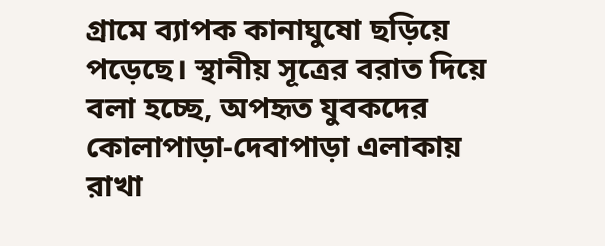গ্রামে ব্যাপক কানাঘুষো ছড়িয়ে পড়েছে। স্থানীয় সূত্রের বরাত দিয়ে বলা হচ্ছে, অপহৃত যুবকদের কোলাপাড়া-দেবাপাড়া এলাকায় রাখা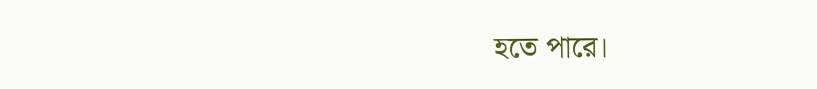হতে পারে।